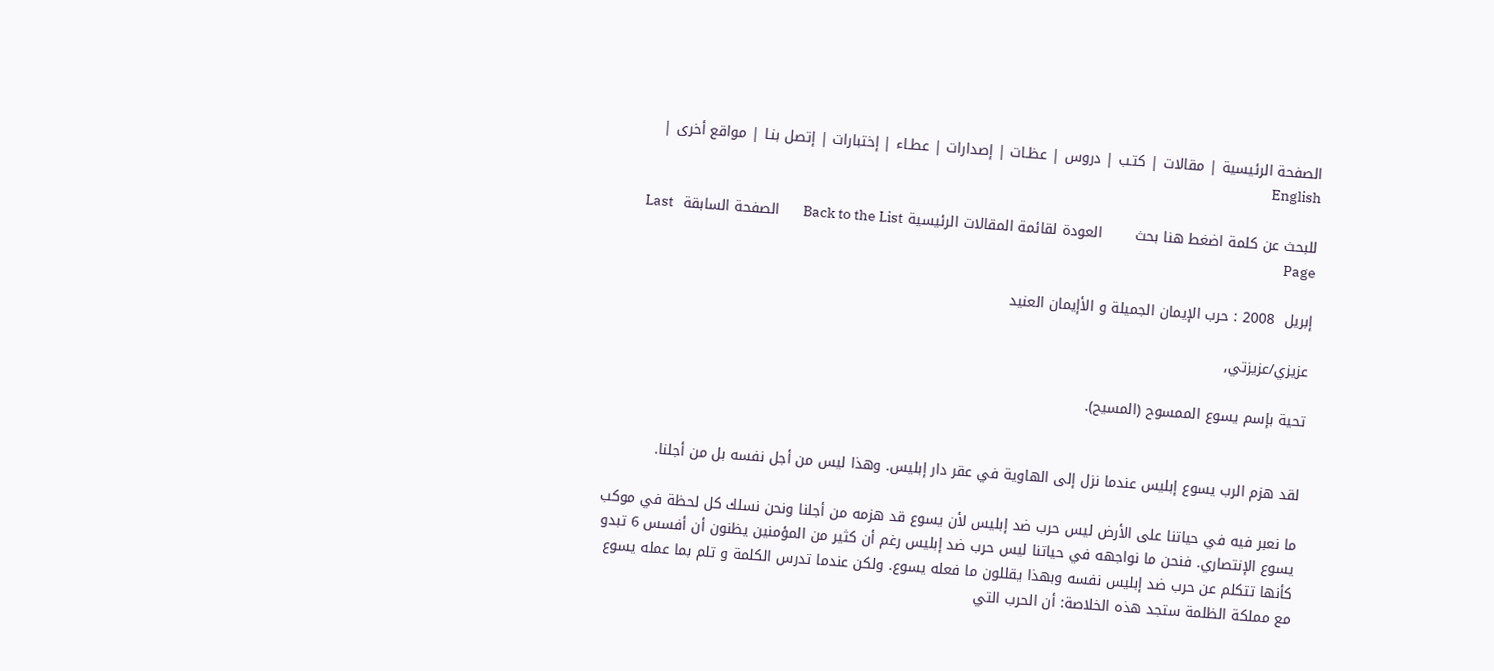الصفحة الرئيسية | مقالات | كتـب | دروس | عظـات | إصدارات | عطـاء | إختبارات | إتصل بنـا | مواقع أخرى | English

للبحث عن كلمة اضغط هنا بحث       العودة لقائمة المقالات الرئيسية Back to the List        الصفحة السابقة  Last Page

إبريل  2008 : حرب الإيمان الجميلة و الأإيمان العنيد

عزيزي/عزيزتي,

تحية بإسم يسوع الممسوح (المسيح).


لقد هزم الرب يسوع إبليس عندما نزل إلى الهاوية في عقر دار إبليس. وهذا ليس من أجل نفسه بل من أجلنا.

ما نعبر فيه في حياتنا على الأرض ليس حرب ضد إبليس لأن يسوع قد هزمه من أجلنا ونحن نسلك كل لحظة في موكب يسوع الإنتصاري. فنحن ما نواجهه في حياتنا ليس حرب ضد إبليس رغم أن كثير من المؤمنين يظنون أن أفسس 6 تبدو كأنها تتكلم عن حرب ضد إبليس نفسه وبهذا يقللون ما فعله يسوع. ولكن عندما تدرس الكلمة و تلم بما عمله يسوع مع مملكة الظلمة ستجد هذه الخلاصة: أن الحرب التي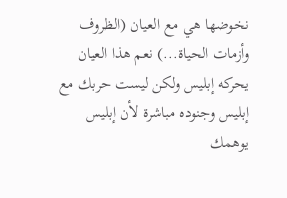نخوضها هي مع العيان (الظروف وأزمات الحياة...) نعم هذا العيان يحركه إبليس ولكن ليست حربك مع إبليس وجنوده مباشرة لأن إبليس يوهمك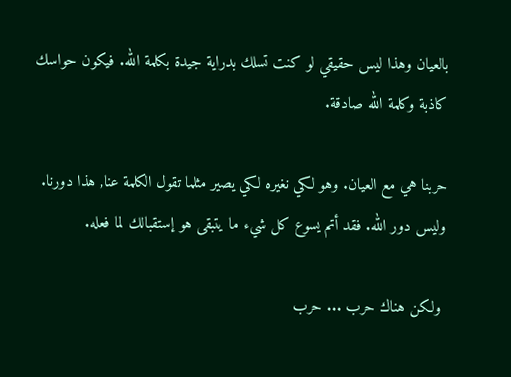بالعيان وهذا ليس حقيقي لو كنت تسلك بدراية جيدة بكلمة الله. فيكون حواسك كاذبة وكلمة الله صادقة.

حربنا هي مع العيان. وهو لكي نغيره لكي يصير مثلما تقول الكلمة عنا, هذا دورنا. وليس دور الله. فقد أتم يسوع كل شيء ما يتبقى هو إستقبالك لما فعله.

 ولكن هناك حرب ... حرب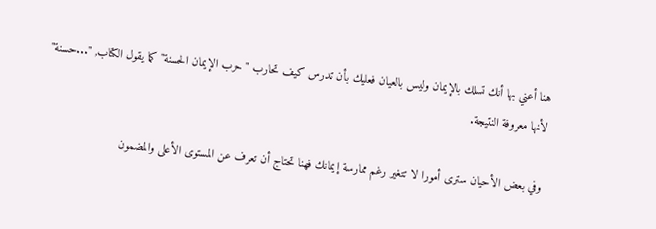هنا أعني بها أنك تسلك بالإيمان وليس بالعيان فعليك بأن تدرس كيف تحارب "حرب الإيمان الحسنة" كما يقول الكتاب, "...حسنة" لأنها معروفة النتيجة.

وفي بعض الأحيان سترى أمورا لا تتغير رغم ممارسة إيمانك فهنا تحتاج أن تعرف عن المستوى الأعلى والمضمون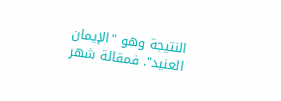النتيجة وهو "الإيمان العنيد". فمقالة شهر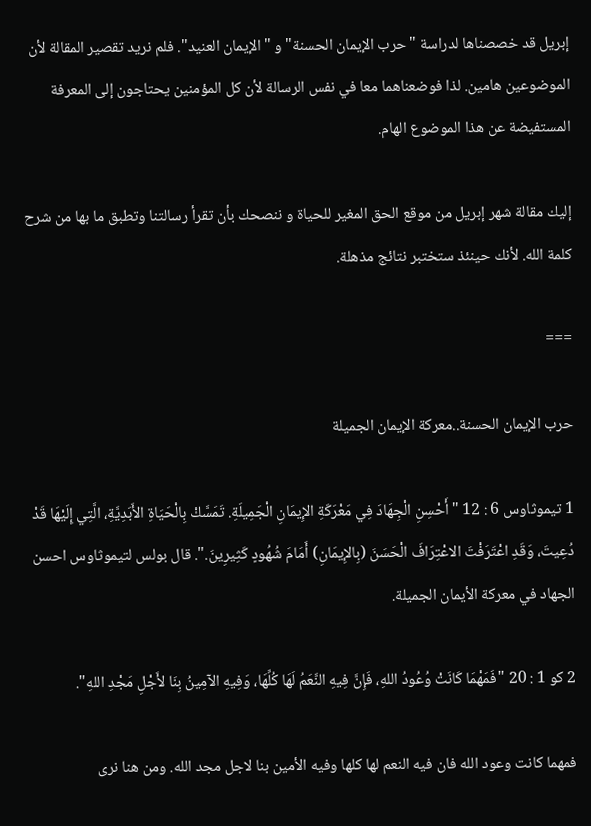إبريل قد خصصناها لدراسة "حرب الإيمان الحسنة" و "الإيمان العنيد". فلم نريد تقصير المقالة لأن الموضوعين هامين. لذا فوضعناهما معا في نفس الرسالة لأن كل المؤمنين يحتاجون إلى المعرفة المستفيضة عن هذا الموضوع الهام.

إليك مقالة شهر إبريل من موقع الحق المغير للحياة و ننصحك بأن تقرأ رسالتنا وتطبق ما بها من شرح كلمة الله. لأنك حينئذ ستختبر نتائج مذهلة.

===

حرب الإيمان الحسنة..معركة الإيمان الجميلة

1 تيموثاوس 6 : 12 "أَحْسِنِ الْجِهَادَ فِي مَعْرَكَةِ الإِيمَانِ الْجَمِيلَةِ. تَمَسَّكْ بِالْحَيَاةِ الأَبَدِيَّةِ، الَّتِي إِلَيْهَا قَدْ دُعِيتَ، وَقَدِ اعْتَرَفْتَ الاعْتِرَافَ الْحَسَنَ (بِالإِيمَانِ) أَمَامَ شُهُودٍ كَثِيرِينَ.". قال بولس لتيموثاوس احسن الجهاد في معركة الأيمان الجميلة.

2 كو 1 : 20 "فَمَهْمَا كَانَتْ وُعُودُ اللهِ، فَإِنَّ فِيهِ النَّعَمُ لَهَا كُلِّهَا، وَفِيهِ الآمِينُ بِنَا لأَجْلِ مَجْدِ اللهِ".

فمهما كانت وعود الله فان فيه النعم لها كلها وفيه الأمين بنا لاجل مجد الله. ومن هنا نرى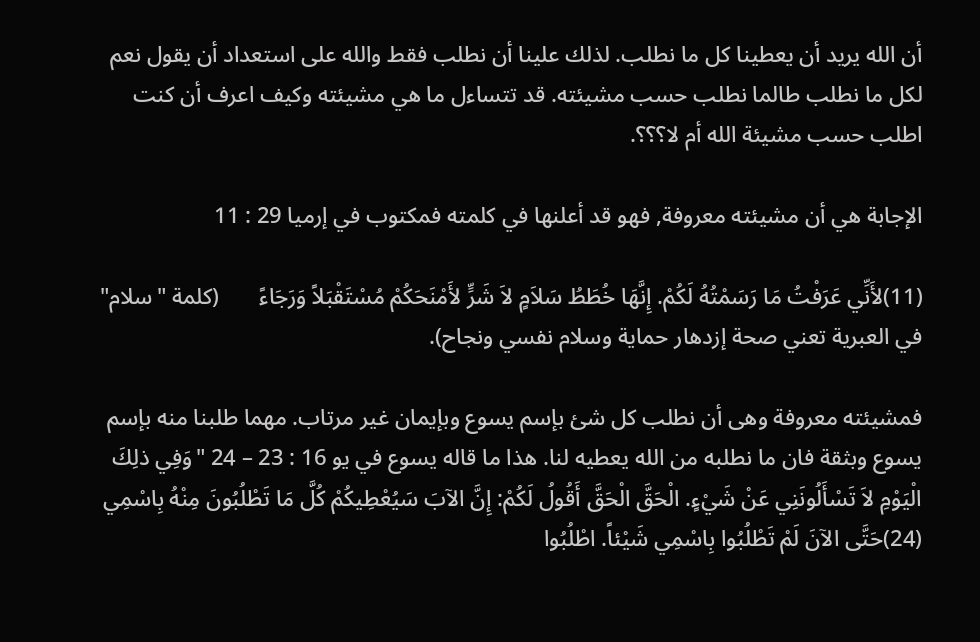أن الله يريد أن يعطينا كل ما نطلب. لذلك علينا أن نطلب فقط والله على استعداد أن يقول نعم لكل ما نطلب طالما نطلب حسب مشيئته. قد تتساءل ما هي مشيئته وكيف اعرف أن كنت اطلب حسب مشيئة الله أم لا؟؟؟.

الإجابة هي أن مشيئته معروفة, فهو قد أعلنها في كلمته فمكتوب في إرميا 29 : 11

(11)لأَنِّي عَرَفْتُ مَا رَسَمْتُهُ لَكُمْ. إِنَّهَا خُطَطُ سَلاَمٍ لاَ شَرٍّ لأَمْنَحَكُمْ مُسْتَقْبَلاً وَرَجَاءً       (كلمة "سلام" في العبرية تعني صحة إزدهار حماية وسلام نفسي ونجاح).

فمشيئته معروفة وهى أن نطلب كل شئ بإسم يسوع وبإيمان غير مرتاب. مهما طلبنا منه بإسم يسوع وبثقة فان ما نطلبه من الله يعطيه لنا. هذا ما قاله يسوع في يو 16 : 23 – 24 "وَفِي ذلِكَ الْيَوْمِ لاَ تَسْأَلُونَنِي عَنْ شَيْءٍ. الْحَقَّ الْحَقَّ أَقُولُ لَكُمْ: إِنَّ الآبَ سَيُعْطِيكُمْ كُلَّ مَا تَطْلُبُونَ مِنْهُ بِاسْمِي (24)حَتَّى الآنَ لَمْ تَطْلُبُوا بِاسْمِي شَيْئاً. اطْلُبُوا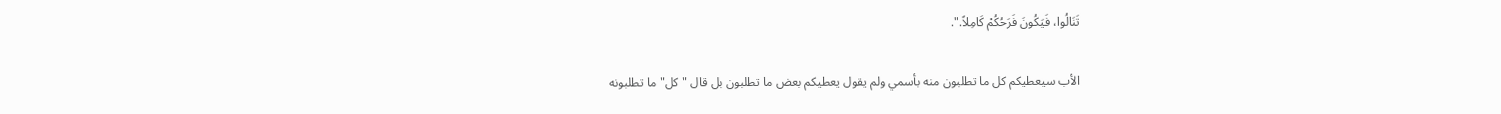تَنَالُوا، فَيَكُونَ فَرَحُكُمْ كَامِلاً.".

الأب سيعطيكم كل ما تطلبون منه بأسمي ولم يقول يعطيكم بعض ما تطلبون بل قال "كل" ما تطلبونه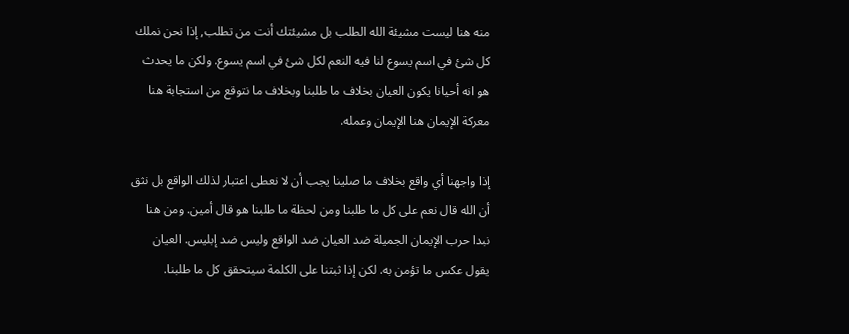منه هنا ليست مشيئة الله الطلب بل مشيئتك أنت من تطلب, إذا نحن نملك كل شئ في اسم يسوع لنا فيه النعم لكل شئ في اسم يسوع. ولكن ما يحدث هو انه أحيانا يكون العيان بخلاف ما طلبنا وبخلاف ما نتوقع من استجابة هنا معركة الإيمان هنا الإيمان وعمله.

إذا واجهنا أي واقع بخلاف ما صلينا يجب أن لا نعطى اعتبار لذلك الواقع بل نثق أن الله قال نعم على كل ما طلبنا ومن لحظة ما طلبنا هو قال أمين. ومن هنا نبدا حرب الإيمان الجميلة ضد العيان ضد الواقع وليس ضد إبليس. العيان يقول عكس ما تؤمن به. لكن إذا ثبتنا على الكلمة سيتحقق كل ما طلبنا.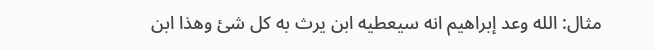مثال: الله وعد إبراهيم انه سيعطيه ابن يرث به كل شئ وهذا ابن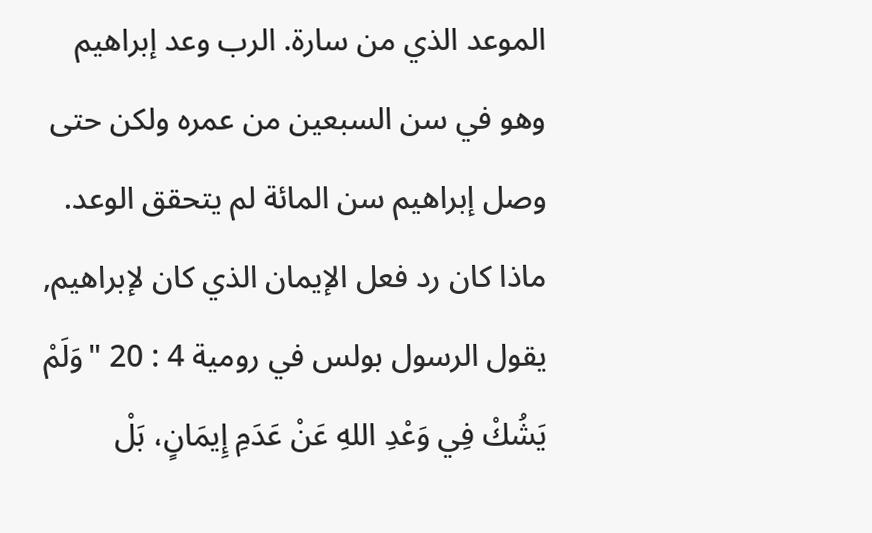الموعد الذي من سارة. الرب وعد إبراهيم وهو في سن السبعين من عمره ولكن حتى وصل إبراهيم سن المائة لم يتحقق الوعد. ماذا كان رد فعل الإيمان الذي كان لإبراهيم, يقول الرسول بولس في رومية 4 : 20 "وَلَمْ يَشُكْ فِي وَعْدِ اللهِ عَنْ عَدَمِ إِيمَانٍ، بَلْ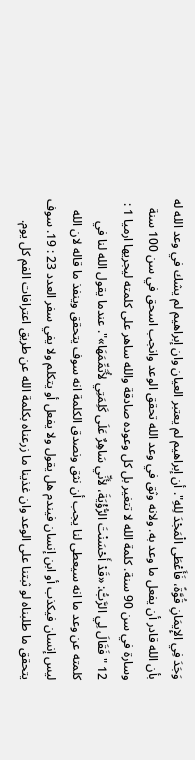وَجَدَ فِي الإِيمَانِ قُوَّةً، فَأَعْطَى الْمَجْدَ لِلهِ". أن إبراهيم لم يعتبر العيان وان إبراهيم لم يشك في وعد الله له بأن الله قادر أن يفعل ما وعد به. ولانه وثق في وعد الله تحقق الوعد وانجب اسحق في سن 100 سنة وسارة في سن 90 سنة. كلمة الله لا تتغير بل كل وعوده صادقة والله ساهر على كلمته ليجريها ارميا 1 : 12 "فَقَالَ لِي الرَّبُّ: «قَدْ أَحْسَنْتَ الرُّؤْيَةَ، لأَنِّي سَاهِرٌ عَلَى كَلِمَتِي لأُتَمِّمَهَا»". عندما يقول الله لنا في كلمته عن وعد ما انه سيعطى لنا يجب أن نثق ونصدق الكلمة انه سوف يتحقق وينفذ ما قاله لان الله ليس إنسان فيكذب أو ابن إنسان فيندم هل يقول ولا يفعل أو يتكلم ولا يفي سفر العدد 23 : 19. سوف يتحقق ما طلبناه لو ثبتنا على الوعد وان غذينا ما زرعناه بكلمة الله عن طريق اعترافات الفم كل يوم.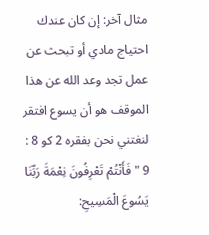مثال آخر: إن كان عندك احتياج مادي أو تبحث عن عمل تجد وعد الله عن هذا الموقف هو أن يسوع افتقر لنغتني نحن بفقره 2 كو 8 : 9 "فَأَنْتُمْ تَعْرِفُونَ نِعْمَةَ رَبِّنَا يَسُوعَ الْمَسِيحِ: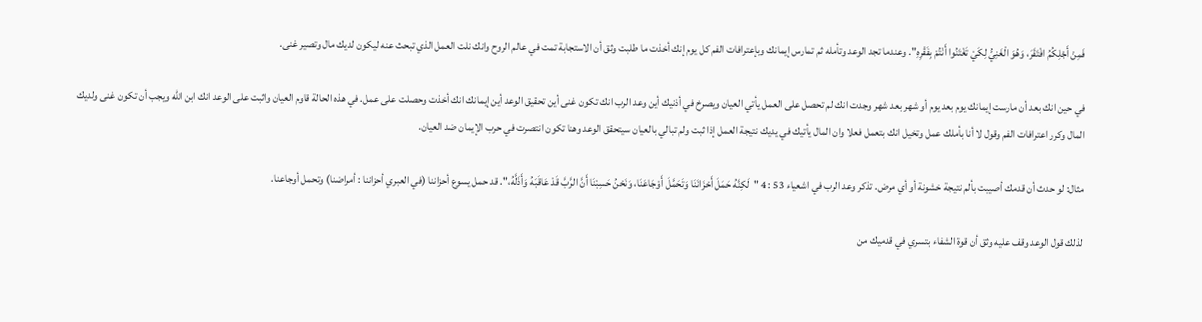فَمِنْ أَجْلِكُمُ افْتَقَرَ، وَهُوَ الْغَنِيُّ لِكَيْ تَغْتَنُوا أَنْتُمْ بِفَقْرِهِ". وعندما تجد الوعد وتأمله ثم تمارس إيمانك وبإعترافات الفم كل يوم إنك أخذت ما طلبت وثق أن الاستجابة تمت في عالم الروح وانك نلت العمل الذي تبحث عنه ليكون لديك مال وتصير غنى.

في حين انك بعد أن مارست إيمانك يوم بعد يوم أو شهر بعد شهر وجدت انك لم تحصل على العمل يأتي العيان ويصرخ في أذنيك أين وعد الرب انك تكون غنى أين تحقيق الوعد أين إيمانك انك أخذت وحصلت على عمل. في هذه الحالة قاوم العيان واثبت على الوعد انك ابن الله ويجب أن تكون غنى ولديك المال وكرر اعترافات الفم وقول لا أنا بأملك عمل وتخيل انك بتعمل فعلا وان المال يأتيك في يديك نتيجة العمل إذا ثبت ولم تبالي بالعيان سيتحقق الوعد وهنا تكون انتصرت في حرب الإيمان ضد العيان.

مثال: لو حدث أن قدمك أصيبت بألم نتيجة خشونة أو أي مرض. تذكر وعد الرب في اشعياء 53 : 4 "لَكِنَّهُ حَمَلَ أَحْزَانَنَا وَتَحَمَّلَ أَوْجَاعَنَا، وَنَحْنُ حَسِبْنَا أَنَّ الرَّبَّ قَدْ عَاقَبَهُ وَأَذَلَّهُ،". قد حمل يسوع أحزاننا (في العبري أحزاننا : أمراضنا) وتحمل أوجاعنا.

لذلك قول الوعد وقف عليه وثق أن قوة الشفاء بتسري في قدميك من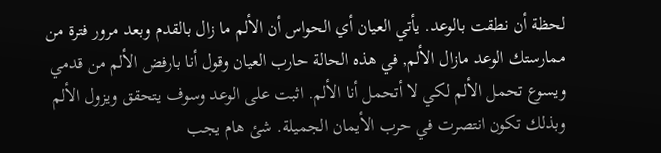لحظة أن نطقت بالوعد. يأتي العيان أي الحواس أن الألم ما زال بالقدم وبعد مرور فترة من ممارستك الوعد مازال الألم, في هذه الحالة حارب العيان وقول أنا بارفض الألم من قدمي ويسوع تحمل الألم لكي لا أتحمل أنا الألم. اثبت على الوعد وسوف يتحقق ويزول الألم وبذلك تكون انتصرت في حرب الأيمان الجميلة. شئ هام يجب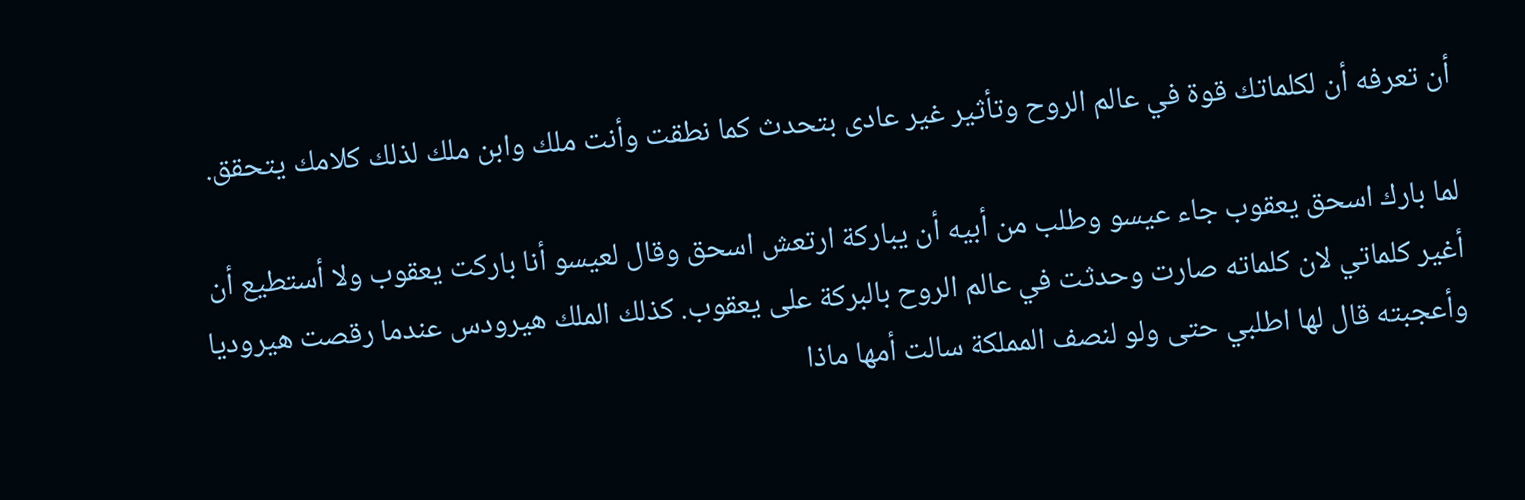أن تعرفه أن لكلماتك قوة في عالم الروح وتأثير غير عادى بتحدث كما نطقت وأنت ملك وابن ملك لذلك كلامك يتحقق.

لما بارك اسحق يعقوب جاء عيسو وطلب من أبيه أن يباركة ارتعش اسحق وقال لعيسو أنا باركت يعقوب ولا أستطيع أن أغير كلماتي لان كلماته صارت وحدثت في عالم الروح بالبركة على يعقوب. كذلك الملك هيرودس عندما رقصت هيروديا وأعجبته قال لها اطلبي حتى ولو لنصف المملكة سالت أمها ماذا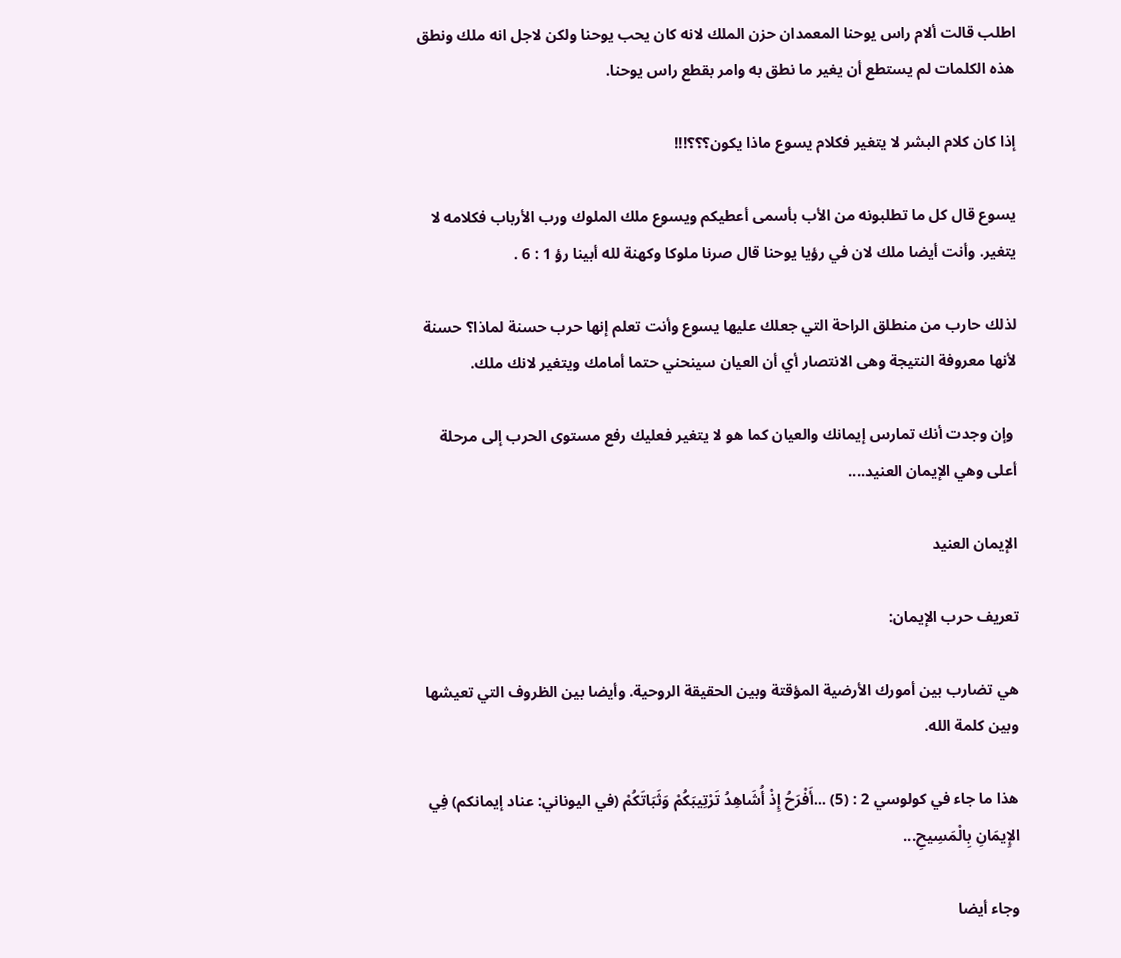اطلب قالت ألام راس يوحنا المعمدان حزن الملك لانه كان يحب يوحنا ولكن لاجل انه ملك ونطق هذه الكلمات لم يستطع أن يغير ما نطق به وامر بقطع راس يوحنا.

إذا كان كلام البشر لا يتغير فكلام يسوع ماذا يكون؟؟؟!!!

يسوع قال كل ما تطلبونه من الأب بأسمى أعطيكم ويسوع ملك الملوك ورب الأرباب فكلامه لا يتغير. وأنت أيضا ملك لان في رؤيا يوحنا قال صرنا ملوكا وكهنة لله أبينا رؤ 1 : 6 .

لذلك حارب من منطلق الراحة التي جعلك عليها يسوع وأنت تعلم إنها حرب حسنة لماذا؟ حسنة لأنها معروفة النتيجة وهى الانتصار أي أن العيان سينحني حتما أمامك ويتغير لانك ملك.

 وإن وجدت أنك تمارس إيمانك والعيان كما هو لا يتغير فعليك رفع مستوى الحرب إلى مرحلة أعلى وهي الإيمان العنيد....

الإيمان العنيد

تعريف حرب الإيمان:

هي تضارب بين أمورك الأرضية المؤقتة وبين الحقيقة الروحية. وأيضا بين الظروف التي تعيشها وبين كلمة الله.

هذا ما جاء في كولوسي 2 : (5) ...أَفْرَحُ إِذْ أُشَاهِدُ تَرْتِيبَكُمْ وَثَبَاتَكُمْ (في اليوناني: عناد إيمانكم) فِي الإِيمَانِ بِالْمَسِيحِ...

وجاء أيضا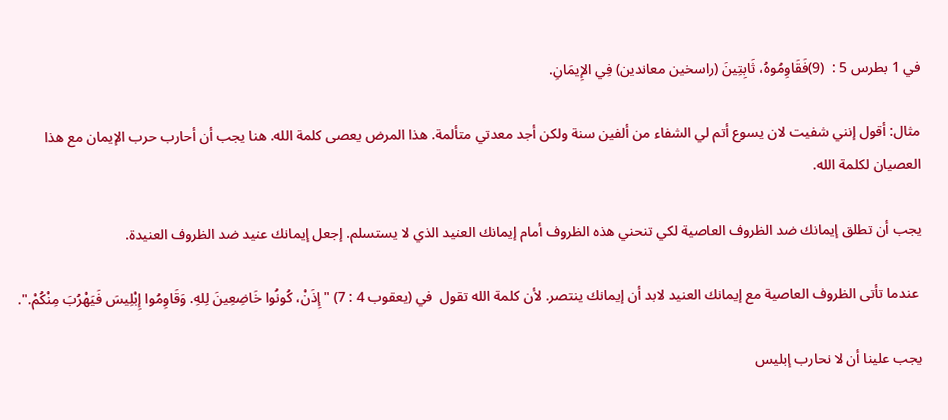في 1 بطرس 5 :  (9)فَقَاوِمُوهُ، ثَابِتِينَ (راسخين معاندين) فِي الإِيمَانِ.

مثال: أقول إنني شفيت لان يسوع أتم لي الشفاء من ألفين سنة ولكن أجد معدتي متألمة. هذا المرض يعصى كلمة الله. هنا يجب أن أحارب حرب الإيمان مع هذا العصيان لكلمة الله.

يجب أن تطلق إيمانك ضد الظروف العاصية لكي تنحني هذه الظروف أمام إيمانك العنيد الذي لا يستسلم. إجعل إيمانك عنيد ضد الظروف العنيدة.

 عندما تأتى الظروف العاصية مع إيمانك العنيد لابد أن إيمانك ينتصر. لأن كلمة الله تقول  في (يعقوب 4 : 7) "إِذَنْ، كُونُوا خَاضِعِينَ لِلهِ. وَقَاوِمُوا إِبْلِيسَ فَيَهْرُبَ مِنْكُمْ.".

يجب علينا أن لا نحارب إبليس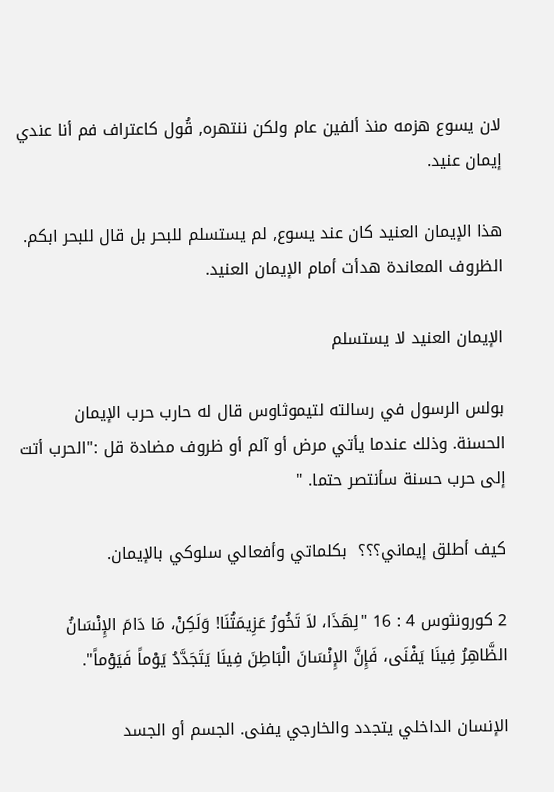لان يسوع هزمه منذ ألفين عام ولكن ننتهره, قُول كاعتراف فم أنا عندي إيمان عنيد.

هذا الإيمان العنيد كان عند يسوع, لم يستسلم للبحر بل قال للبحر ابكم. الظروف المعاندة هدأت أمام الإيمان العنيد.

الإيمان العنيد لا يستسلم

بولس الرسول في رسالته لتيموثاوس قال له حارب حرب الإيمان الحسنة. وذلك عندما يأتي مرض أو آلم أو ظروف مضادة قل :"الحرب أتت إلى حرب حسنة سأنتصر حتما. "

كيف أطلق إيماني؟؟؟  بكلماتي وأفعالي سلوكي بالإيمان.

2 كورونثوس 4 : 16 "لِهَذَا، لاَ تَخُورُ عَزِيمَتُنَا! وَلَكِنْ، مَا دَامَ الإِنْسَانُ الظَّاهِرُ فِينَا يَفْنَى، فَإِنَّ الإِنْسَانَ الْبَاطِنَ فِينَا يَتَجَدَّدُ يَوْماً فَيَوْماً".

الإنسان الداخلي يتجدد والخارجي يفنى. الجسم أو الجسد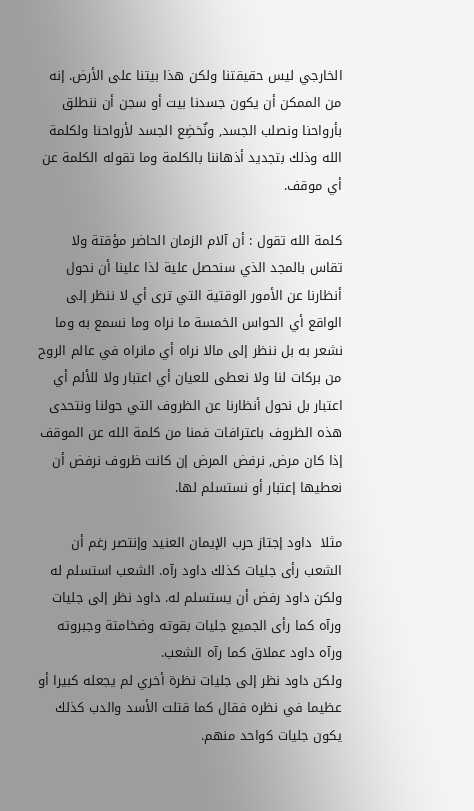الخارجي ليس حقيقتنا ولكن هذا بيتنا على الأرض. إنه من الممكن أن يكون جسدنا بيت أو سجن أن ننطلق بأرواحنا ونصلب الجسد, ونٌخضِع الجسد لأرواحنا ولكلمة الله وذلك بتجديد أذهاننا بالكلمة وما تقوله الكلمة عن أي موقف.

كلمة الله تقول : أن آلام الزمان الحاضر مؤقتة ولا تقاس بالمجد الذي سنحصل علية لذا علينا أن نحول أنظارنا عن الأمور الوقتية التي ترى أي لا ننظر إلى الواقع أي الحواس الخمسة ما نراه وما نسمع به وما نشعر به بل ننظر إلى مالا نراه أي مانراه في عالم الروح من بركات لنا ولا نعطى للعيان أي اعتبار ولا للألم أي اعتبار بل نحول أنظارنا عن الظروف التي حولنا ونتحدى هذه الظروف باعترافات فمنا من كلمة الله عن الموقف إذا كان مرض, نرفض المرض إن كانت ظروف نرفض أن نعطيها إعتبار أو نستسلم لها.

مثلا  داود إجتاز حرب الإيمان العنيد وإنتصر رغم أن الشعب رأى جليات كذلك داود رآه. الشعب استسلم له ولكن داود رفض أن يستسلم له. داود نظر إلى جليات ورآه كما رأى الجميع جليات بقوته وضخامتة وجبروته ورآه داود عملاق كما رآه الشعب.
ولكن داود نظر إلى جليات نظرة أخري لم يجعله كبيرا أو عظيما في نظره فقال كما قتلت الأسد والدب كذلك يكون جليات كواحد منهم.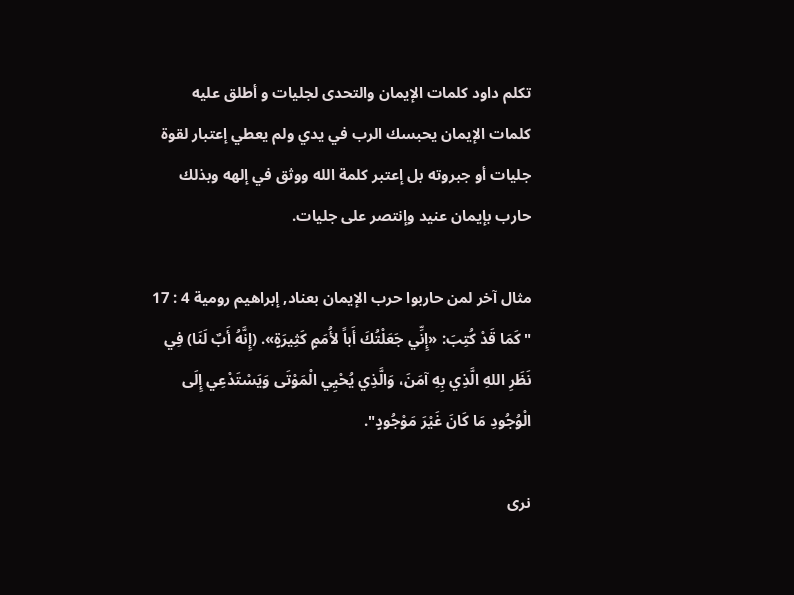تكلم داود كلمات الإيمان والتحدى لجليات و أطلق عليه كلمات الإيمان يحبسك الرب في يدي ولم يعطي إعتبار لقوة جليات أو جبروته بل إعتبر كلمة الله ووثق في إلهه وبذلك حارب بإيمان عنيد وإنتصر على جليات.

مثال آخر لمن حاربوا حرب الإيمان بعناد, إبراهيم رومية 4 : 17 "كَمَا قَدْ كُتِبَ: «إِنِّي جَعَلْتُكَ أَباً لأُمَمٍ كَثِيرَةٍ». (إِنَّهُ أَبٌ لَنَا) فِي نَظَرِ اللهِ الَّذِي بِهِ آمَنَ، وَالَّذِي يُحْيِي الْمَوْتَى وَيَسْتَدْعِي إِلَى الْوُجُودِ مَا كَانَ غَيْرَ مَوْجُودٍ".

نرى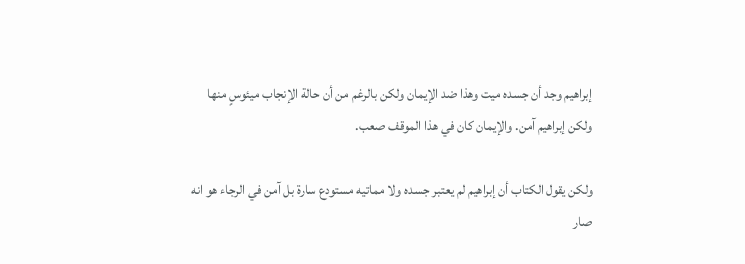إبراهيم وجد أن جسده ميت وهذا ضد الإيمان ولكن بالرغم من أن حالة الإنجاب ميئوسٍ منها ولكن إبراهيم آمن. والإيمان كان في هذا الموقف صعب.

ولكن يقول الكتاب أن إبراهيم لم يعتبر جسده ولا مماتيه مستودع سارة بل آمن في الرجاء هو انه صار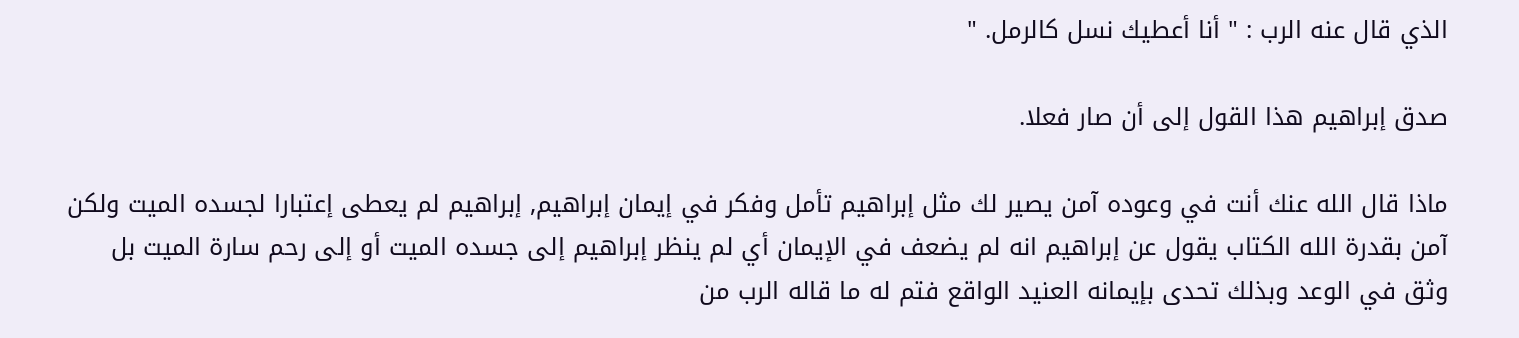الذي قال عنه الرب : " أنا أعطيك نسل كالرمل. "

صدق إبراهيم هذا القول إلى أن صار فعلا.

ماذا قال الله عنك أنت في وعوده آمن يصير لك مثل إبراهيم تأمل وفكر في إيمان إبراهيم, إبراهيم لم يعطى إعتبارا لجسده الميت ولكن آمن بقدرة الله الكتاب يقول عن إبراهيم انه لم يضعف في الإيمان أي لم ينظر إبراهيم إلى جسده الميت أو إلى رحم سارة الميت بل وثق في الوعد وبذلك تحدى بإيمانه العنيد الواقع فتم له ما قاله الرب من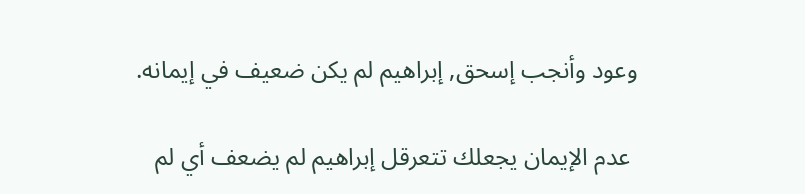وعود وأنجب إسحق, إبراهيم لم يكن ضعيف في إيمانه.

 عدم الإيمان يجعلك تتعرقل إبراهيم لم يضعف أي لم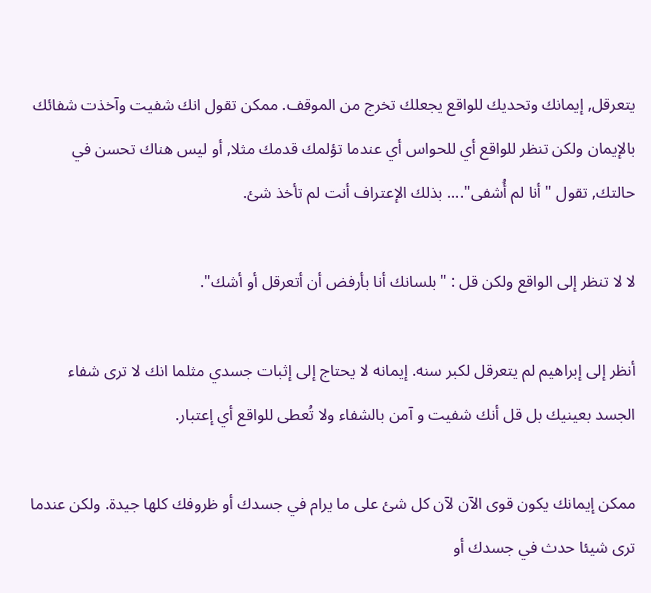يتعرقل, إيمانك وتحديك للواقع يجعلك تخرج من الموقف. ممكن تقول انك شفيت وآخذت شفائك بالإيمان ولكن تنظر للواقع أي للحواس أي عندما تؤلمك قدمك مثلا, أو ليس هناك تحسن في حالتك, تقول "أنا لم أُشفى".... بذلك الإعتراف أنت لم تأخذ شئ.

لا لا تنظر إلى الواقع ولكن قل : "بلسانك أنا بأرفض أن أتعرقل أو أشك".

أنظر إلى إبراهيم لم يتعرقل لكبر سنه. إيمانه لا يحتاج إلى إثبات جسدي مثلما انك لا ترى شفاء الجسد بعينيك بل قل أنك شفيت و آمن بالشفاء ولا تُعطى للواقع أي إعتبار.

ممكن إيمانك يكون قوى الآن لآن كل شئ على ما يرام في جسدك أو ظروفك كلها جيدة. ولكن عندما ترى شيئا حدث في جسدك أو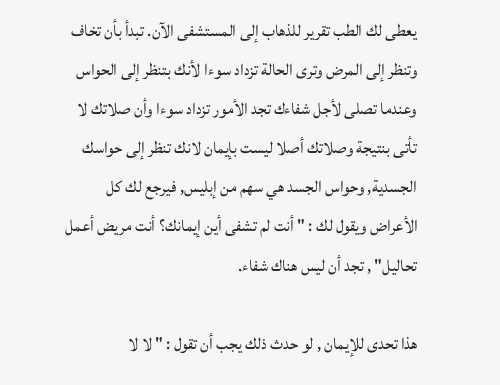يعطى لك الطب تقرير للذهاب إلى المستشفى الآن. تبدأ بأن تخاف وتنظر إلى المرض وترى الحالة تزداد سوءا لأنك بتنظر إلى الحواس وعندما تصلى لأجل شفاءك تجد الأمور تزداد سوءا وأن صلاتك لا تأتى بنتيجة وصلاتك أصلا ليست بإيمان لانك تنظر إلى حواسك الجسدية, وحواس الجسد هي سهم من إبليس, فيرجع لك كل الأعراض ويقول لك : " أنت لم تشفى أين إيمانك؟ أنت مريض أعمل تحاليل" , تجد أن ليس هناك شفاء.

هذا تحدى للإيمان , لو حدث ذلك يجب أن تقول : " لا لا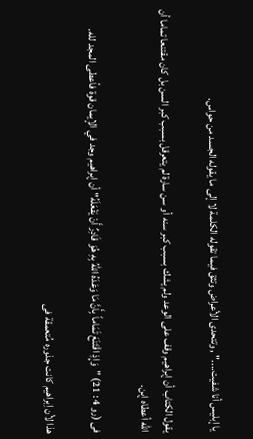يا إبليس أنا شفيت...." , وتتحدى الأعراض وتثق فيما تقوله الكلمة لا إلى ما يقوله الجسد من حواس.

يقول الكتاب أن إبراهيم وقف على الوعد ولم يشك بسبب كبر سنه أو سن سارة لم يتعرقل بسبب كبر السن بل كان مقتنعا تماما أن الله أعطاه إبن.

فى (رو 4 : 21) "وَإِذِ اقْتَنَعَ تَمَاماً بِأَنَّ مَا وَعَدَهُ اللهُ بِهِ هُوَ قَادِرٌ أَنْ يَفْعَلَهُ" أن إبراهيم وجد في الإيمان قوة فأعطى المجد لله.

هذا لأن اِبراهيم كانت جذوره مُتعمقة فى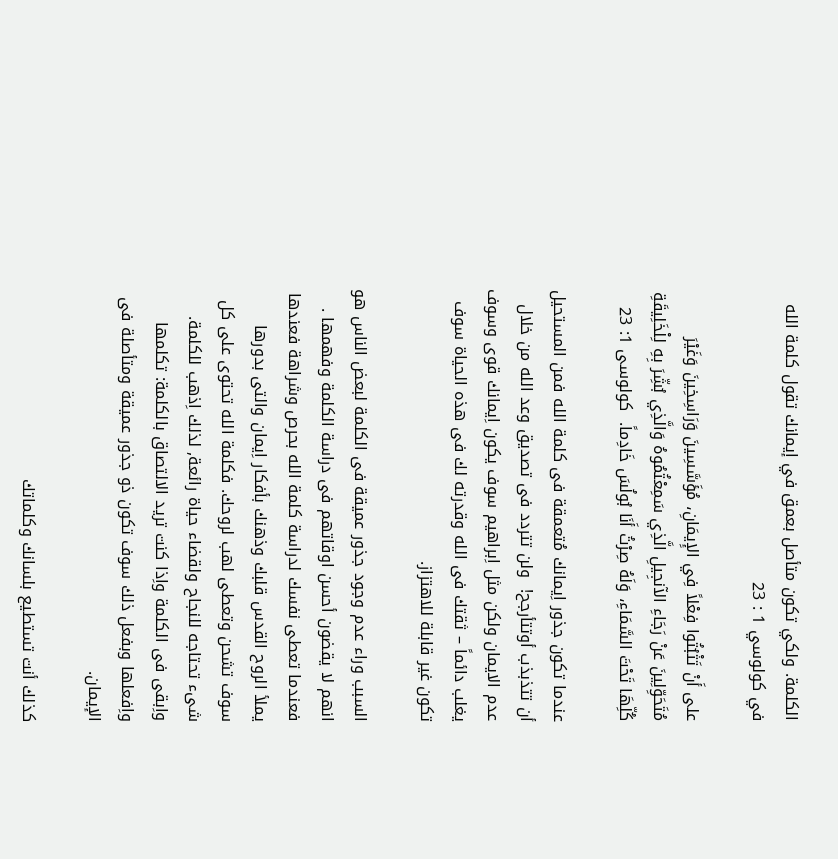الكلمة. ولكي تكون متأصل بعمق في إيمانك تقول كلمة الله في كولوسي 1 : 23

على أَنْ تَثْبُتُوا فِعْلاً فِي الإِيمَانِ، مُؤَسَّسِينَ وَرَاسِخِينَ وَغَيْرَ مُتَحَوِّلِينَ عَنْ رَجَاءِ الآنجِيلِ الَّذِي سَمِعْتُمُوهُ وَالَّذِي بُشِّرَ بِهِ لِلْخَلِيقَةِ كُلِّهَا تَحْتَ السَّمَاءِ، وَلَهُ صِرْتُ أَنَا بُولُسَ خَادِماً.  كولوسى 1: 23

عندما تكون جذور اِيمانك مُتعمقة فى كلمة الله فمن المستحيل أن تتذبذب أوتتأرجح!  ولن تتردد فى تصديق وعد الله من خلال عدم الايمان ولكن مثل اِبراهيم سوف يكون اِيمانك قوى وسوف يغلب دائماً – ثقتك فى الله وقدرته لك فى هذه الحياة سوف تكون غير قابلة للاهتزاز.

السبب وراء عدم وجود جذور عميقة فى الكلمة لبعض الناس هو انهم لا يقضون أحسن اوقاتهم فى دراسة الكلمة وفهمها . فعندما تعطى نفسك لدراسة كلمة الله بحرص وشراهة فعندها يملأ الروح القدس قلبك وذهنك بأفكار اِيمان والتى بدورها سوف تشحن وتعطى لهب لروحك. فكلمة الله تحتوى على كل شىء تحتاجه للنجاح ولقضاء حياة رائعة, لذلك اِذهب للكلمة. واِبقى فى الكلمة واِذا كنت تريد الالتصاق بالكلمة: تكلمها واِفعلها وبفعل ذلك سوف تكون ذو جذور عميقة ومتأصلة فى الإيمان.

كذلك أنت تستطيع بلسانك وكلماتك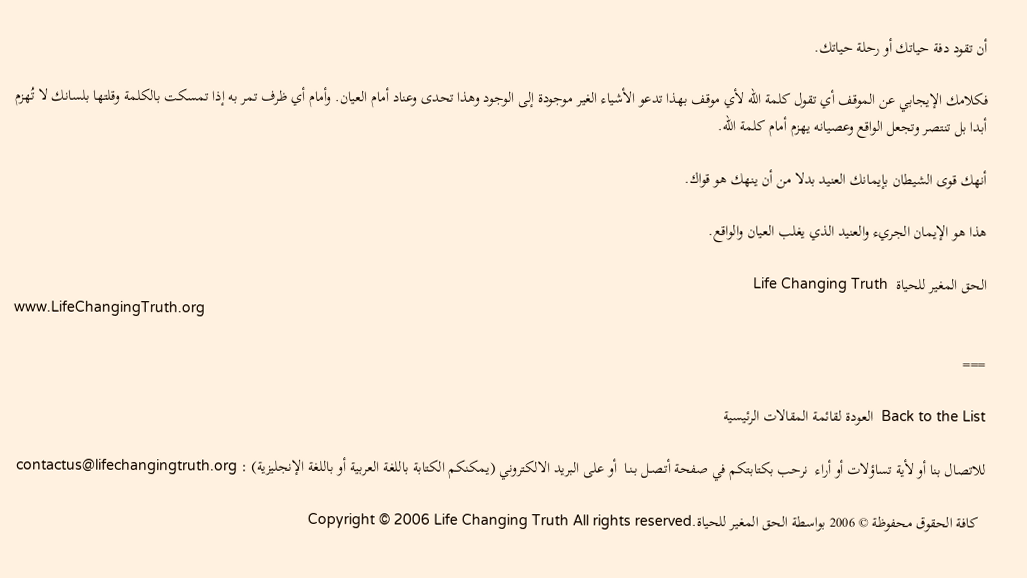أن تقود دفة حياتك أو رحلة حياتك.

فكلامك الإيجابي عن الموقف أي تقول كلمة الله لأي موقف بهذا تدعو الأشياء الغير موجودة إلى الوجود وهذا تحدى وعناد أمام العيان. وأمام أي ظرف تمر به إذا تمسكت بالكلمة وقلتها بلسانك لا تُهزم أبدا بل تنتصر وتجعل الواقع وعصيانه يهزم أمام كلمة الله.

أنهك قوى الشيطان بإيمانك العنيد بدلا من أن ينهك هو قواك.

هذا هو الإيمان الجريء والعنيد الذي يغلب العيان والواقع.

الحق المغير للحياة  Life Changing Truth
www.LifeChangingTruth.org

===

Back to the List  العودة لقائمة المقالات الرئيسية

للاتصال بنا أو لأية تساؤلات أو أراء  نرحب بكتابتكم في صفحة أتـصـل بـنـا  أو على البريد الالكتروني (يمكنكم الكتابة باللغة العربية أو باللغة الإنجليزية) : contactus@lifechangingtruth.org

  كافة الحقوق محفوظة © 2006 بواسطة الحق المغير للحياة.Copyright © 2006 Life Changing Truth All rights reserved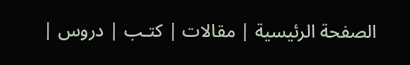الصفحة الرئيسية | مقالات | كتـب | دروس |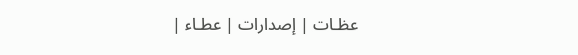عظـات | إصدارات | عطـاء |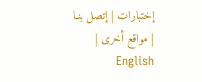إختبارات | إتصل بنـا | مواقع أخرى | English